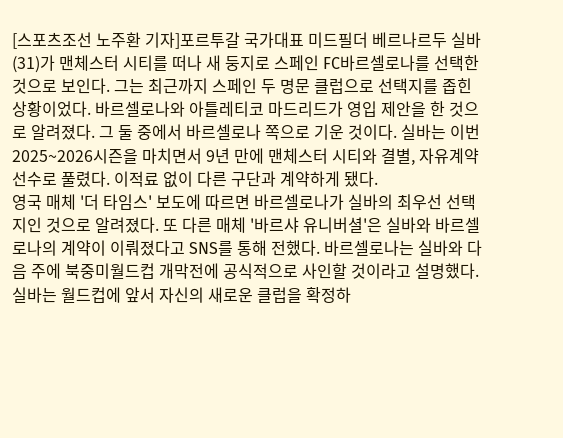[스포츠조선 노주환 기자]포르투갈 국가대표 미드필더 베르나르두 실바(31)가 맨체스터 시티를 떠나 새 둥지로 스페인 FC바르셀로나를 선택한 것으로 보인다. 그는 최근까지 스페인 두 명문 클럽으로 선택지를 좁힌 상황이었다. 바르셀로나와 아틀레티코 마드리드가 영입 제안을 한 것으로 알려졌다. 그 둘 중에서 바르셀로나 쪽으로 기운 것이다. 실바는 이번 2025~2026시즌을 마치면서 9년 만에 맨체스터 시티와 결별, 자유계약선수로 풀렸다. 이적료 없이 다른 구단과 계약하게 됐다.
영국 매체 '더 타임스' 보도에 따르면 바르셀로나가 실바의 최우선 선택지인 것으로 알려졌다. 또 다른 매체 '바르샤 유니버셜'은 실바와 바르셀로나의 계약이 이뤄졌다고 SNS를 통해 전했다. 바르셀로나는 실바와 다음 주에 북중미월드컵 개막전에 공식적으로 사인할 것이라고 설명했다. 실바는 월드컵에 앞서 자신의 새로운 클럽을 확정하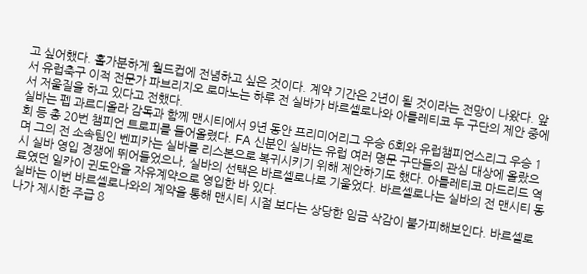고 싶어했다. 홀가분하게 월드컵에 전념하고 싶은 것이다. 계약 기간은 2년이 될 것이라는 전망이 나왔다. 앞서 유럽축구 이적 전문가 파브리지오 로마노는 하루 전 실바가 바르셀로나와 아틀레티코 두 구단의 제안 중에서 저울질을 하고 있다고 전했다.
실바는 펩 과르디올라 감독과 함께 맨시티에서 9년 동안 프리미어리그 우승 6회와 유럽챔피언스리그 우승 1회 등 총 20번 챔피언 트로피를 들어올렸다. FA 신분인 실바는 유럽 여러 명문 구단들의 관심 대상에 올랐으며 그의 전 소속팀인 벤피카는 실바를 리스본으로 복귀시키기 위해 제안하기도 했다. 아틀레티코 마드리드 역시 실바 영입 경쟁에 뛰어들었으나, 실바의 선택은 바르셀로나로 기울었다. 바르셀로나는 실바의 전 맨시티 동료였던 일카이 귄도안을 자유계약으로 영입한 바 있다.
실바는 이번 바르셀로나와의 계약을 통해 맨시티 시절 보다는 상당한 임금 삭감이 불가피해보인다. 바르셀로나가 제시한 주급 8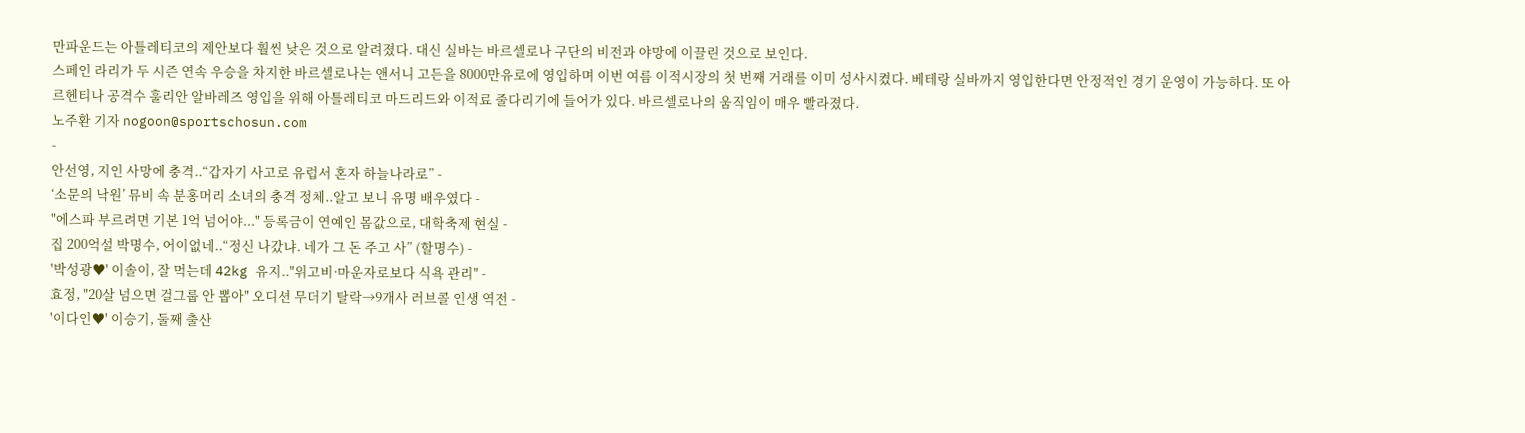만파운드는 아틀레티코의 제안보다 훨씬 낮은 것으로 알려졌다. 대신 실바는 바르셀로나 구단의 비전과 야망에 이끌린 것으로 보인다.
스페인 라리가 두 시즌 연속 우승을 차지한 바르셀로나는 앤서니 고든을 8000만유로에 영입하며 이번 여름 이적시장의 첫 번째 거래를 이미 성사시켰다. 베테랑 실바까지 영입한다면 안정적인 경기 운영이 가능하다. 또 아르헨티나 공격수 훌리안 알바레즈 영입을 위해 아틀레티코 마드리드와 이적료 줄다리기에 들어가 있다. 바르셀로나의 움직임이 매우 빨라졌다.
노주환 기자 nogoon@sportschosun.com
-
안선영, 지인 사망에 충격..“갑자기 사고로 유럽서 혼자 하늘나라로” -
‘소문의 낙원’ 뮤비 속 분홍머리 소녀의 충격 정체..알고 보니 유명 배우였다 -
"에스파 부르려면 기본 1억 넘어야..." 등록금이 연예인 몸값으로, 대학축제 현실 -
집 200억설 박명수, 어이없네..“정신 나갔냐. 네가 그 돈 주고 사” (할명수) -
'박성광♥' 이솔이, 잘 먹는데 42kg 유지.."위고비·마운자로보다 식욕 관리" -
효정, "20살 넘으면 걸그룹 안 뽑아" 오디션 무더기 탈락→9개사 러브콜 인생 역전 -
'이다인♥' 이승기, 둘째 출산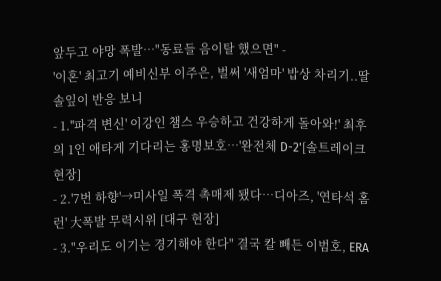앞두고 야망 폭발…"동료들 음이탈 했으면" -
'이혼' 최고기 예비신부 이주은, 벌써 '새엄마' 밥상 차리기..딸 솔잎이 반응 보니
- 1.''파격 변신' 이강인 챔스 우승하고 건강하게 돌아와!' 최후의 1인 애타게 기다리는 홍명보호…'완전체 D-2'[솔트레이크 현장]
- 2.'7번 하향'→미사일 폭격 촉매제 됐다…디아즈, '연타석 홈런' 大폭발 무력시위 [대구 현장]
- 3."우리도 이기는 경기해야 한다" 결국 칼 빼든 이범호, ERA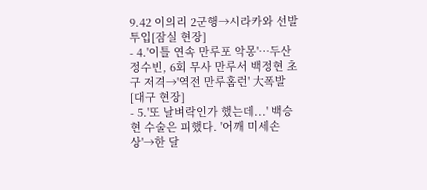9.42 이의리 2군행→시라카와 선발 투입[잠실 현장]
- 4.'이틀 연속 만루포 악몽'…두산 정수빈, 6회 무사 만루서 백정현 초구 저격→'역전 만루홈런' 大폭발 [대구 현장]
- 5.'또 날벼락인가 했는데...' 백승현 수술은 피했다. '어깨 미세손상'→한 달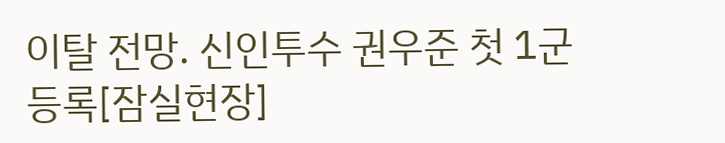이탈 전망. 신인투수 권우준 첫 1군 등록[잠실현장]